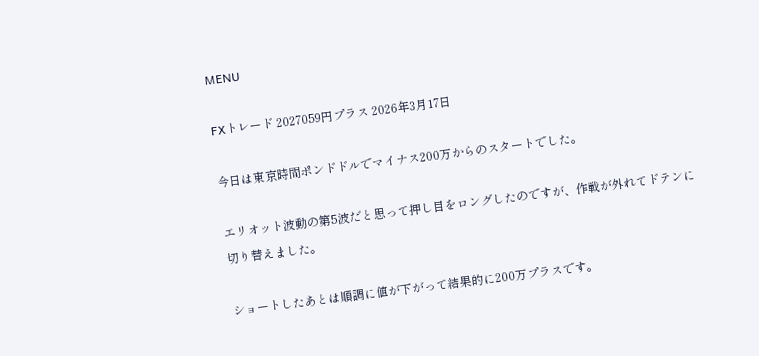MENU

FXトレード 2027059円プラス 2026年3月17日

今日は東京時間ポンドドルでマイナス200万からのスタートでした。

エリオット波動の第5波だと思って押し目をロングしたのですが、作戦が外れてドテンに切り替えました。

ショートしたあとは順調に値が下がって結果的に200万プラスです。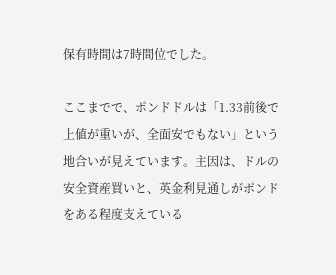保有時間は7時間位でした。

ここまでで、ポンドドルは「1.33前後で上値が重いが、全面安でもない」という地合いが見えています。主因は、ドルの安全資産買いと、英金利見通しがポンドをある程度支えている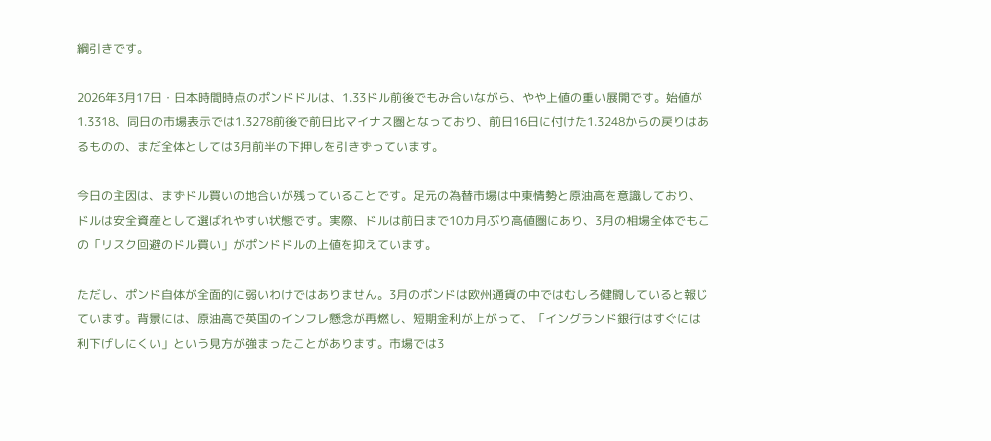綱引きです。

2026年3月17日・日本時間時点のポンドドルは、1.33ドル前後でもみ合いながら、やや上値の重い展開です。始値が1.3318、同日の市場表示では1.3278前後で前日比マイナス圏となっており、前日16日に付けた1.3248からの戻りはあるものの、まだ全体としては3月前半の下押しを引きずっています。

今日の主因は、まずドル買いの地合いが残っていることです。足元の為替市場は中東情勢と原油高を意識しており、ドルは安全資産として選ばれやすい状態です。実際、ドルは前日まで10カ月ぶり高値圏にあり、3月の相場全体でもこの「リスク回避のドル買い」がポンドドルの上値を抑えています。

ただし、ポンド自体が全面的に弱いわけではありません。3月のポンドは欧州通貨の中ではむしろ健闘していると報じています。背景には、原油高で英国のインフレ懸念が再燃し、短期金利が上がって、「イングランド銀行はすぐには利下げしにくい」という見方が強まったことがあります。市場では3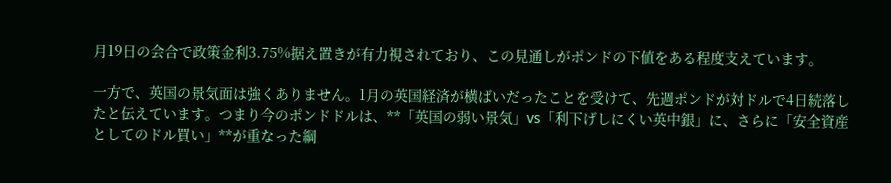月19日の会合で政策金利3.75%据え置きが有力視されており、この見通しがポンドの下値をある程度支えています。

一方で、英国の景気面は強くありません。1月の英国経済が横ばいだったことを受けて、先週ポンドが対ドルで4日続落したと伝えています。つまり今のポンドドルは、**「英国の弱い景気」vs「利下げしにくい英中銀」に、さらに「安全資産としてのドル買い」**が重なった綱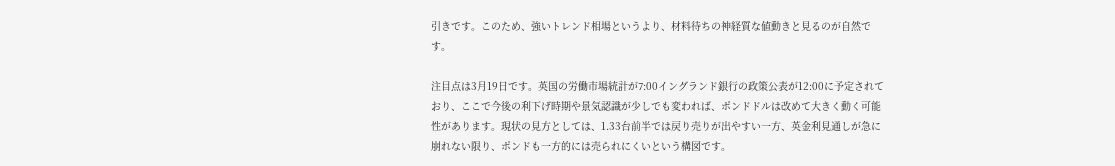引きです。このため、強いトレンド相場というより、材料待ちの神経質な値動きと見るのが自然です。

注目点は3月19日です。英国の労働市場統計が7:00イングランド銀行の政策公表が12:00に予定されており、ここで今後の利下げ時期や景気認識が少しでも変われば、ポンドドルは改めて大きく動く可能性があります。現状の見方としては、1.33台前半では戻り売りが出やすい一方、英金利見通しが急に崩れない限り、ポンドも一方的には売られにくいという構図です。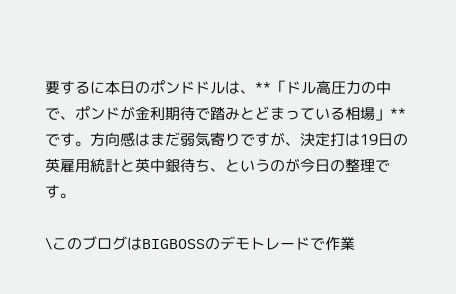要するに本日のポンドドルは、**「ドル高圧力の中で、ポンドが金利期待で踏みとどまっている相場」**です。方向感はまだ弱気寄りですが、決定打は19日の英雇用統計と英中銀待ち、というのが今日の整理です。

\このブログはBIGBOSSのデモトレードで作業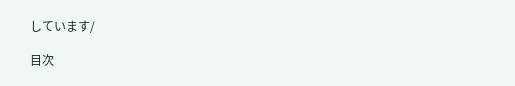しています/

目次